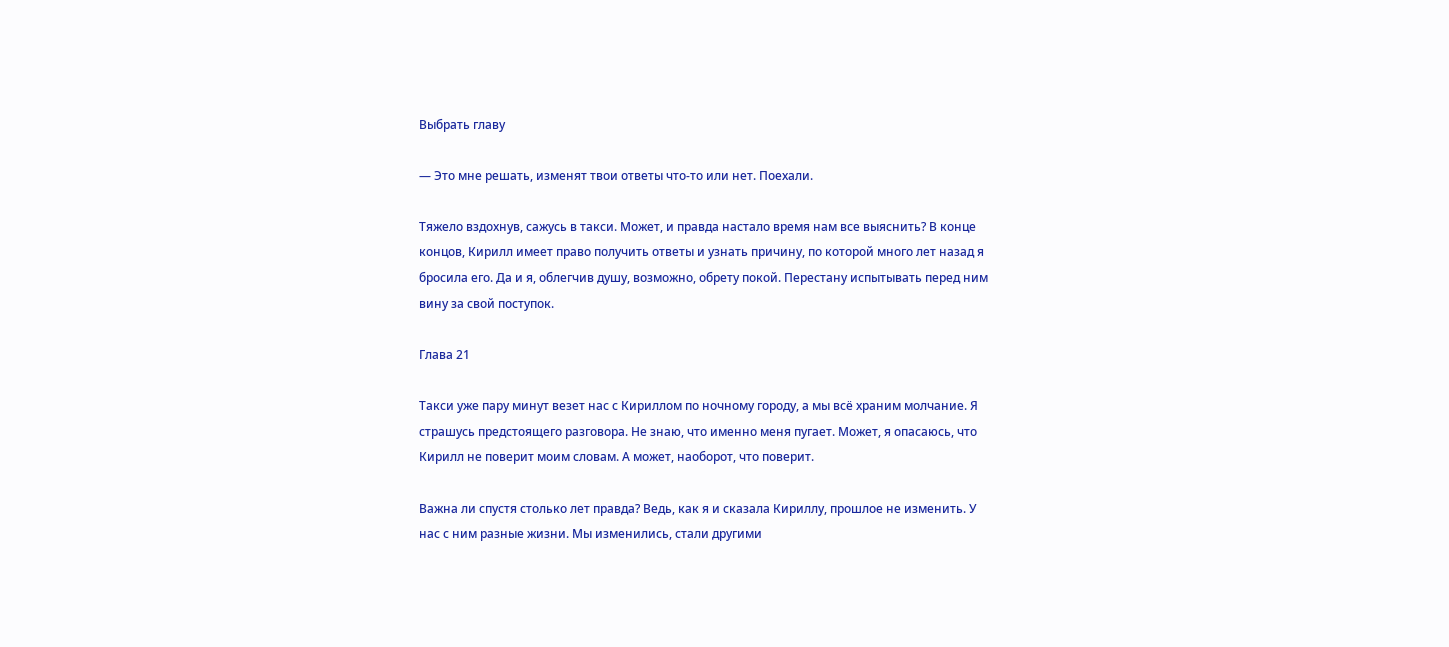Выбрать главу

— Это мне решать, изменят твои ответы что-то или нет. Поехали.

Тяжело вздохнув, сажусь в такси. Может, и правда настало время нам все выяснить? В конце концов, Кирилл имеет право получить ответы и узнать причину, по которой много лет назад я бросила его. Да и я, облегчив душу, возможно, обрету покой. Перестану испытывать перед ним вину за свой поступок.

Глава 21

Такси уже пару минут везет нас с Кириллом по ночному городу, а мы всё храним молчание. Я страшусь предстоящего разговора. Не знаю, что именно меня пугает. Может, я опасаюсь, что Кирилл не поверит моим словам. А может, наоборот, что поверит.

Важна ли спустя столько лет правда? Ведь, как я и сказала Кириллу, прошлое не изменить. У нас с ним разные жизни. Мы изменились, стали другими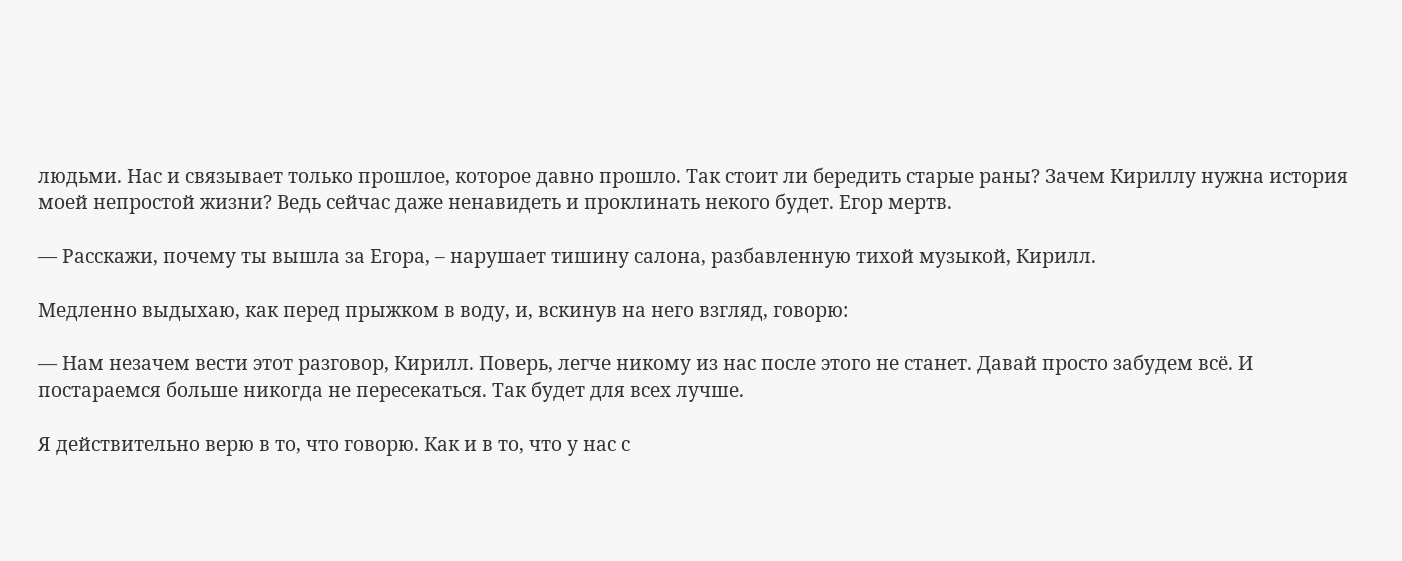людьми. Нас и связывает только прошлое, которое давно прошло. Так стоит ли бередить старые раны? Зачем Кириллу нужна история моей непростой жизни? Ведь сейчас даже ненавидеть и проклинать некого будет. Егор мертв.

— Расскажи, почему ты вышла за Егора, – нарушает тишину салона, разбавленную тихой музыкой, Кирилл.

Медленно выдыхаю, как перед прыжком в воду, и, вскинув на него взгляд, говорю:

— Нам незачем вести этот разговор, Кирилл. Поверь, легче никому из нас после этого не станет. Давай просто забудем всё. И постараемся больше никогда не пересекаться. Так будет для всех лучше.

Я действительно верю в то, что говорю. Как и в то, что у нас с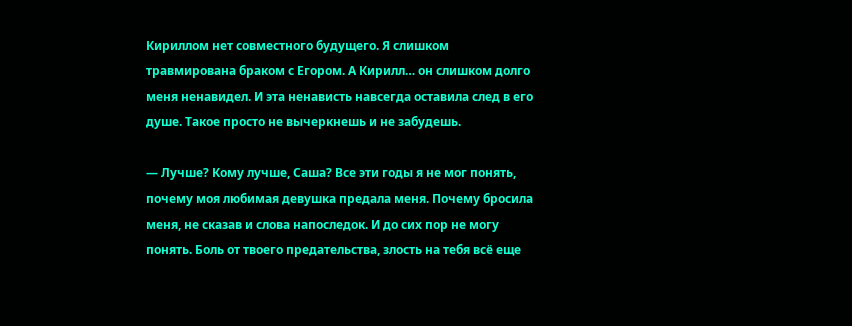Кириллом нет совместного будущего. Я слишком травмирована браком с Егором. А Кирилл… он слишком долго меня ненавидел. И эта ненависть навсегда оставила след в его душе. Такое просто не вычеркнешь и не забудешь.

— Лучше? Кому лучше, Саша? Все эти годы я не мог понять, почему моя любимая девушка предала меня. Почему бросила меня, не сказав и слова напоследок. И до сих пор не могу понять. Боль от твоего предательства, злость на тебя всё еще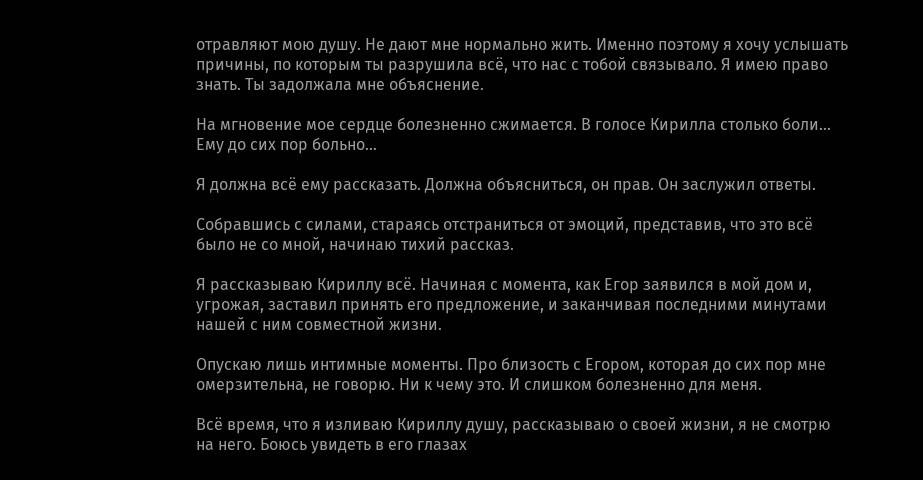отравляют мою душу. Не дают мне нормально жить. Именно поэтому я хочу услышать причины, по которым ты разрушила всё, что нас с тобой связывало. Я имею право знать. Ты задолжала мне объяснение.

На мгновение мое сердце болезненно сжимается. В голосе Кирилла столько боли… Ему до сих пор больно…

Я должна всё ему рассказать. Должна объясниться, он прав. Он заслужил ответы.

Собравшись с силами, стараясь отстраниться от эмоций, представив, что это всё было не со мной, начинаю тихий рассказ.

Я рассказываю Кириллу всё. Начиная с момента, как Егор заявился в мой дом и, угрожая, заставил принять его предложение, и заканчивая последними минутами нашей с ним совместной жизни.

Опускаю лишь интимные моменты. Про близость с Егором, которая до сих пор мне омерзительна, не говорю. Ни к чему это. И слишком болезненно для меня.

Всё время, что я изливаю Кириллу душу, рассказываю о своей жизни, я не смотрю на него. Боюсь увидеть в его глазах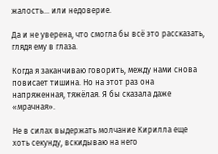жалость… или недоверие.

Да и не уверена, что смогла бы всё это рассказать, глядя ему в глаза.

Когда я заканчиваю говорить, между нами снова повисает тишина. Но на этот раз она напряженная, тяжёлая. Я бы сказала даже «мрачная».

Не в силах выдержать молчание Кирилла еще хоть секунду, вскидываю на него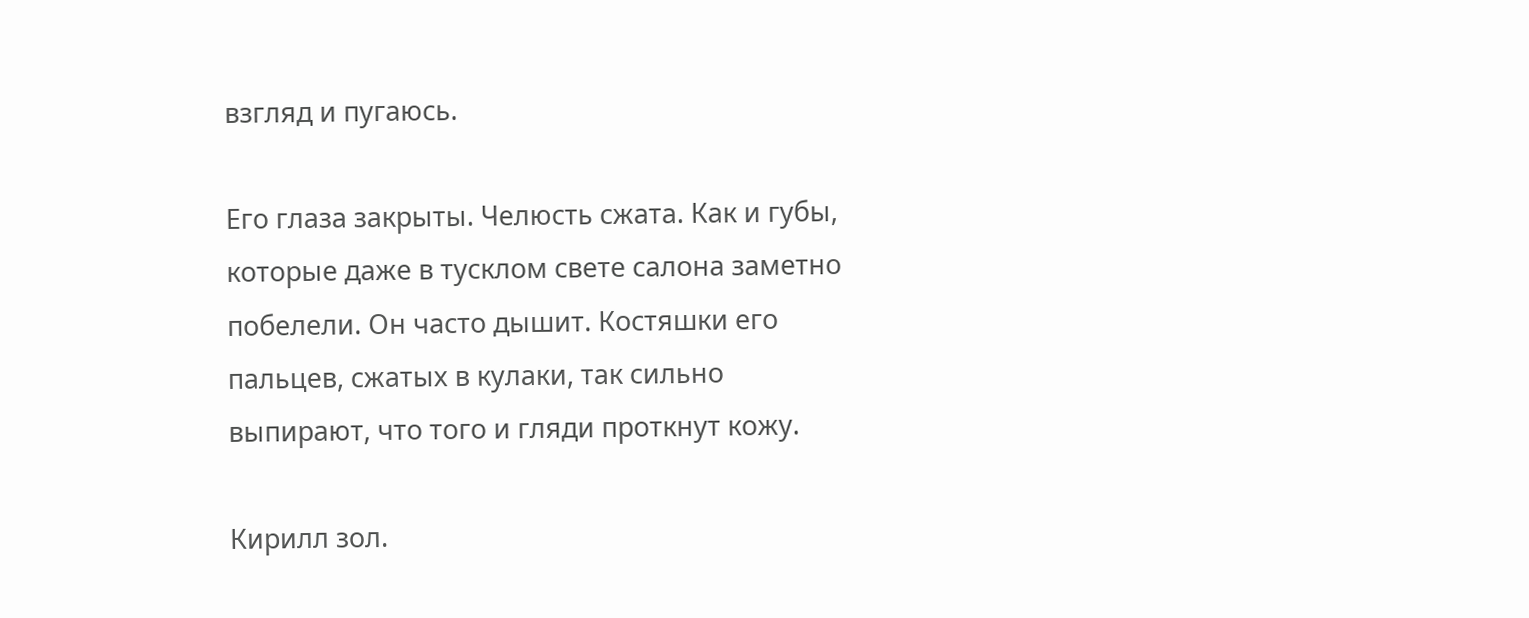взгляд и пугаюсь.

Его глаза закрыты. Челюсть сжата. Как и губы, которые даже в тусклом свете салона заметно побелели. Он часто дышит. Костяшки его пальцев, сжатых в кулаки, так сильно выпирают, что того и гляди проткнут кожу.

Кирилл зол.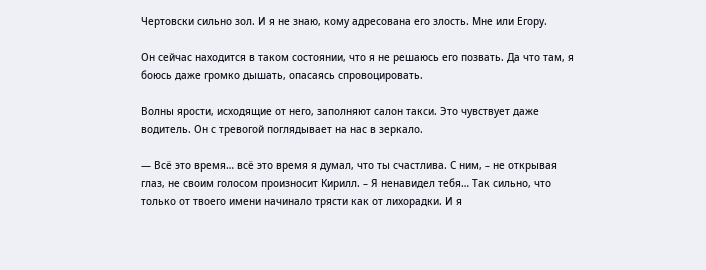Чертовски сильно зол. И я не знаю, кому адресована его злость. Мне или Егору.

Он сейчас находится в таком состоянии, что я не решаюсь его позвать. Да что там, я боюсь даже громко дышать, опасаясь спровоцировать.

Волны ярости, исходящие от него, заполняют салон такси. Это чувствует даже водитель. Он с тревогой поглядывает на нас в зеркало.

— Всё это время… всё это время я думал, что ты счастлива. С ним, – не открывая глаз, не своим голосом произносит Кирилл. – Я ненавидел тебя… Так сильно, что только от твоего имени начинало трясти как от лихорадки. И я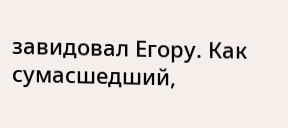завидовал Егору. Как сумасшедший,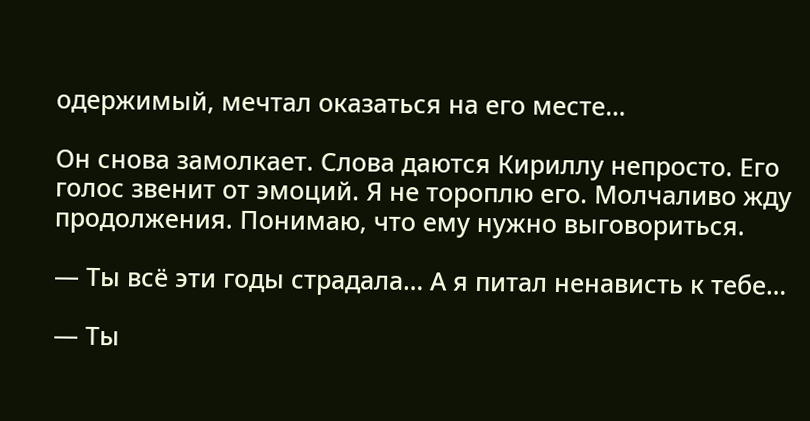одержимый, мечтал оказаться на его месте…

Он снова замолкает. Слова даются Кириллу непросто. Его голос звенит от эмоций. Я не тороплю его. Молчаливо жду продолжения. Понимаю, что ему нужно выговориться.

— Ты всё эти годы страдала… А я питал ненависть к тебе…

— Ты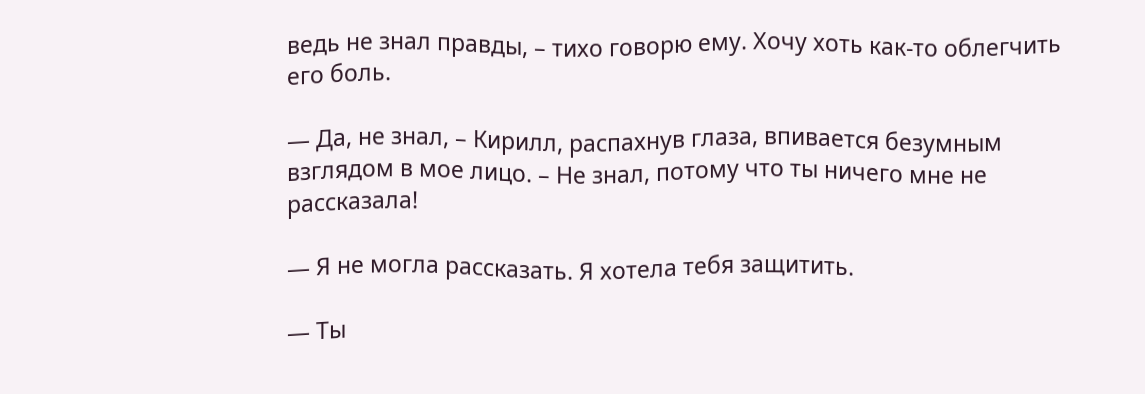ведь не знал правды, – тихо говорю ему. Хочу хоть как-то облегчить его боль.

— Да, не знал, – Кирилл, распахнув глаза, впивается безумным взглядом в мое лицо. – Не знал, потому что ты ничего мне не рассказала!

— Я не могла рассказать. Я хотела тебя защитить.

— Ты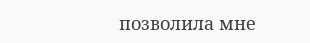позволила мне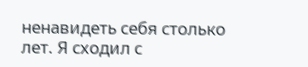ненавидеть себя столько лет. Я сходил с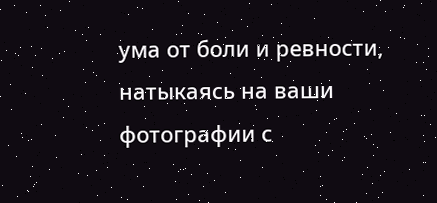ума от боли и ревности, натыкаясь на ваши фотографии с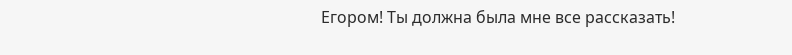Егором! Ты должна была мне все рассказать!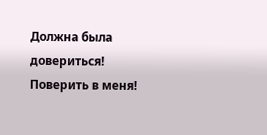Должна была довериться! Поверить в меня!